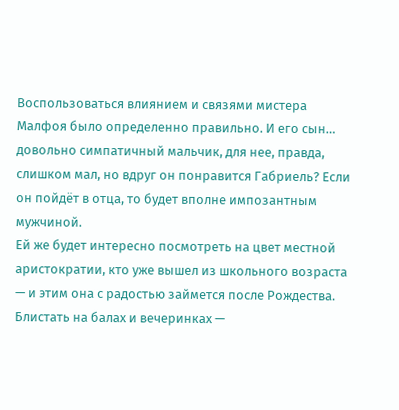Воспользоваться влиянием и связями мистера Малфоя было определенно правильно. И его сын… довольно симпатичный мальчик, для нее, правда, слишком мал, но вдруг он понравится Габриель? Если он пойдёт в отца, то будет вполне импозантным мужчиной.
Ей же будет интересно посмотреть на цвет местной аристократии, кто уже вышел из школьного возраста — и этим она с радостью займется после Рождества. Блистать на балах и вечеринках —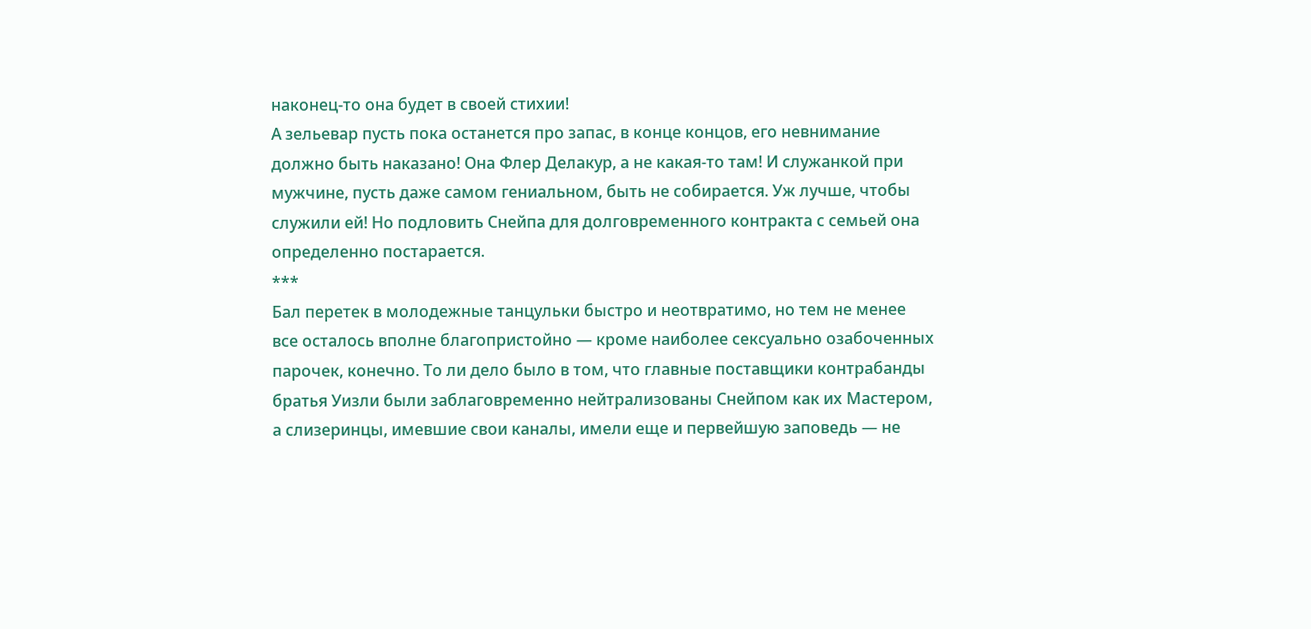наконец-то она будет в своей стихии!
А зельевар пусть пока останется про запас, в конце концов, его невнимание должно быть наказано! Она Флер Делакур, а не какая-то там! И служанкой при мужчине, пусть даже самом гениальном, быть не собирается. Уж лучше, чтобы служили ей! Но подловить Снейпа для долговременного контракта с семьей она определенно постарается.
***
Бал перетек в молодежные танцульки быстро и неотвратимо, но тем не менее все осталось вполне благопристойно — кроме наиболее сексуально озабоченных парочек, конечно. То ли дело было в том, что главные поставщики контрабанды братья Уизли были заблаговременно нейтрализованы Снейпом как их Мастером, а слизеринцы, имевшие свои каналы, имели еще и первейшую заповедь — не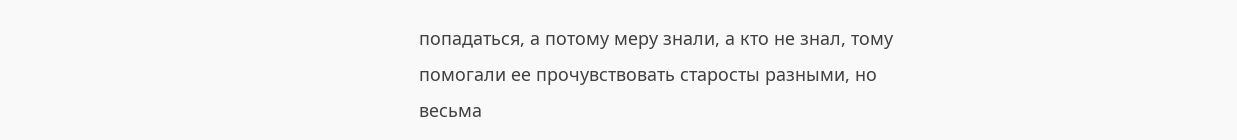попадаться, а потому меру знали, а кто не знал, тому помогали ее прочувствовать старосты разными, но весьма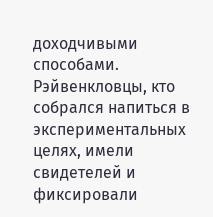доходчивыми способами. Рэйвенкловцы, кто собрался напиться в экспериментальных целях, имели свидетелей и фиксировали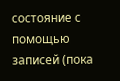состояние с помощью записей (пока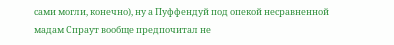сами могли, конечно), ну а Пуффендуй под опекой несравненной мадам Спраут вообще предпочитал не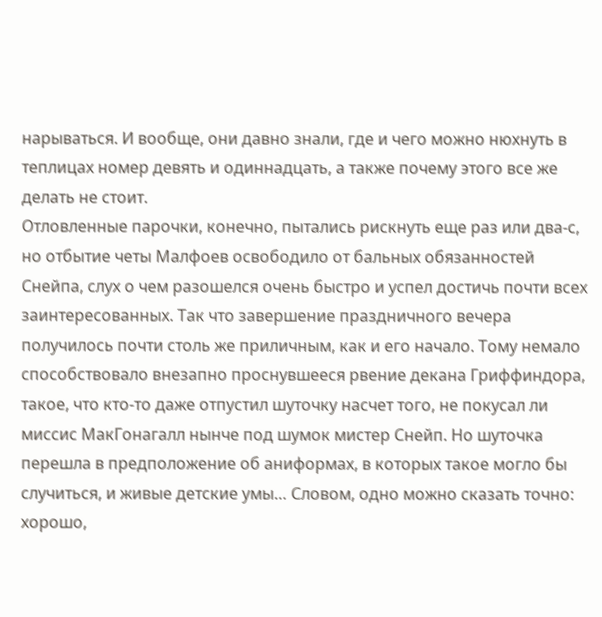нарываться. И вообще, они давно знали, где и чего можно нюхнуть в теплицах номер девять и одиннадцать, а также почему этого все же делать не стоит.
Отловленные парочки, конечно, пытались рискнуть еще раз или два-с, но отбытие четы Малфоев освободило от бальных обязанностей Снейпа, слух о чем разошелся очень быстро и успел достичь почти всех заинтересованных. Так что завершение праздничного вечера получилось почти столь же приличным, как и его начало. Тому немало способствовало внезапно проснувшееся рвение декана Гриффиндора, такое, что кто-то даже отпустил шуточку насчет того, не покусал ли миссис МакГонагалл нынче под шумок мистер Снейп. Но шуточка перешла в предположение об аниформах, в которых такое могло бы случиться, и живые детские умы… Словом, одно можно сказать точно: хорошо,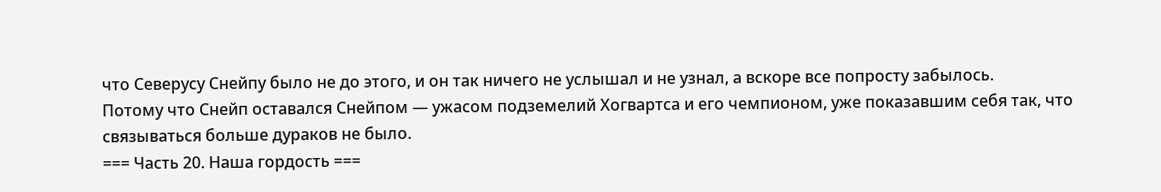что Северусу Снейпу было не до этого, и он так ничего не услышал и не узнал, а вскоре все попросту забылось.
Потому что Снейп оставался Снейпом — ужасом подземелий Хогвартса и его чемпионом, уже показавшим себя так, что связываться больше дураков не было.
=== Часть 20. Наша гордость ===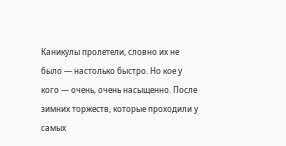Каникулы пролетели, словно их не было — настолько быстро. Но кое у кого — очень, очень насыщенно. После зимних торжеств, которые проходили у самых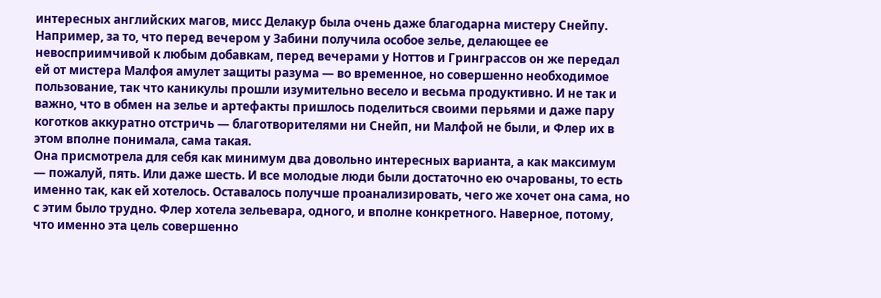интересных английских магов, мисс Делакур была очень даже благодарна мистеру Снейпу. Например, за то, что перед вечером у Забини получила особое зелье, делающее ее невосприимчивой к любым добавкам, перед вечерами у Ноттов и Гринграссов он же передал ей от мистера Малфоя амулет защиты разума — во временное, но совершенно необходимое пользование, так что каникулы прошли изумительно весело и весьма продуктивно. И не так и важно, что в обмен на зелье и артефакты пришлось поделиться своими перьями и даже пару коготков аккуратно отстричь — благотворителями ни Снейп, ни Малфой не были, и Флер их в этом вполне понимала, сама такая.
Она присмотрела для себя как минимум два довольно интересных варианта, а как максимум — пожалуй, пять. Или даже шесть. И все молодые люди были достаточно ею очарованы, то есть именно так, как ей хотелось. Оставалось получше проанализировать, чего же хочет она сама, но с этим было трудно. Флер хотела зельевара, одного, и вполне конкретного. Наверное, потому, что именно эта цель совершенно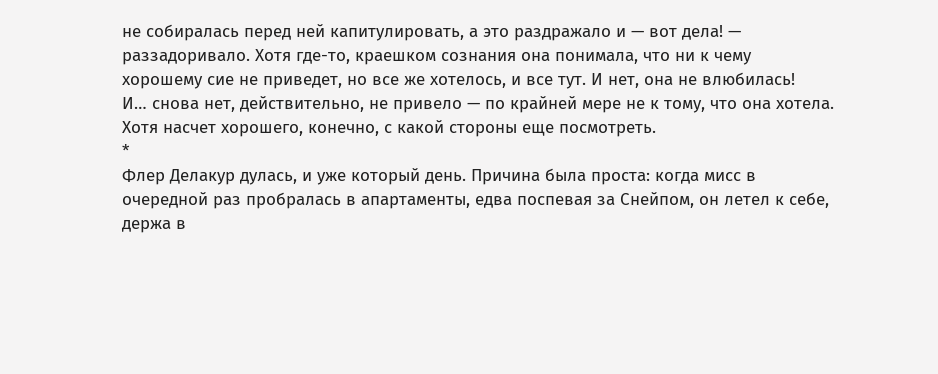не собиралась перед ней капитулировать, а это раздражало и — вот дела! — раззадоривало. Хотя где-то, краешком сознания она понимала, что ни к чему хорошему сие не приведет, но все же хотелось, и все тут. И нет, она не влюбилась!
И… снова нет, действительно, не привело — по крайней мере не к тому, что она хотела. Хотя насчет хорошего, конечно, с какой стороны еще посмотреть.
*
Флер Делакур дулась, и уже который день. Причина была проста: когда мисс в очередной раз пробралась в апартаменты, едва поспевая за Снейпом, он летел к себе, держа в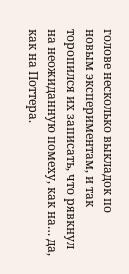голове несколько выкладок по новым экспериментам, и так торопился их записать, что рявкнул на неожиданную помеху, как на… да, как на Поттера.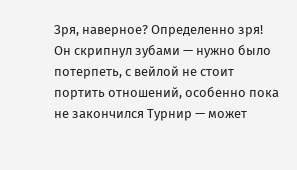Зря, наверное? Определенно зря! Он скрипнул зубами — нужно было потерпеть, с вейлой не стоит портить отношений, особенно пока не закончился Турнир — может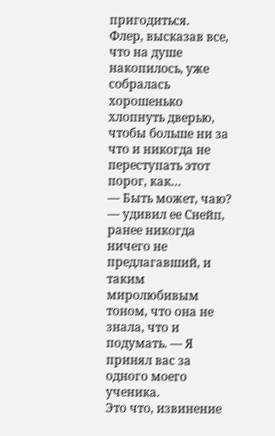пригодиться.
Флер, высказав все, что на душе накопилось, уже собралась хорошенько хлопнуть дверью, чтобы больше ни за что и никогда не переступать этот порог, как…
— Быть может, чаю? — удивил ее Снейп, ранее никогда ничего не предлагавший, и таким миролюбивым тоном, что она не знала, что и подумать. — Я принял вас за одного моего ученика.
Это что, извинение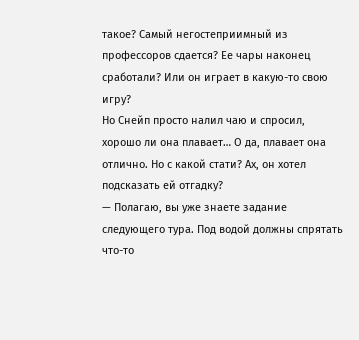такое? Самый негостеприимный из профессоров сдается? Ее чары наконец сработали? Или он играет в какую-то свою игру?
Но Снейп просто налил чаю и спросил, хорошо ли она плавает… О да, плавает она отлично. Но с какой стати? Ах, он хотел подсказать ей отгадку?
— Полагаю, вы уже знаете задание следующего тура. Под водой должны спрятать что-то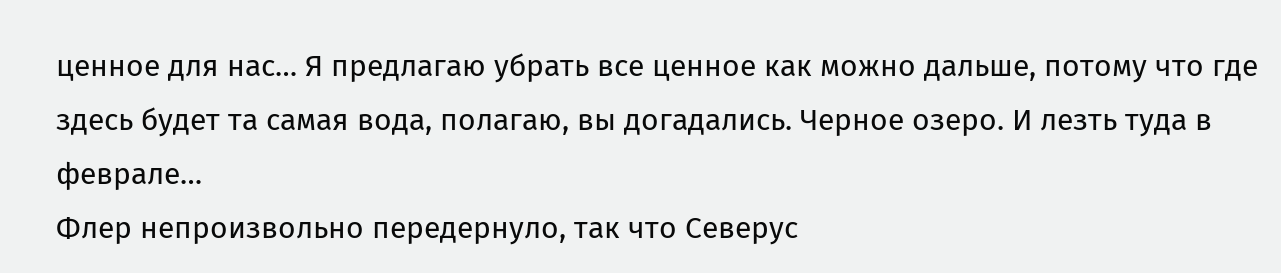ценное для нас… Я предлагаю убрать все ценное как можно дальше, потому что где здесь будет та самая вода, полагаю, вы догадались. Черное озеро. И лезть туда в феврале…
Флер непроизвольно передернуло, так что Северус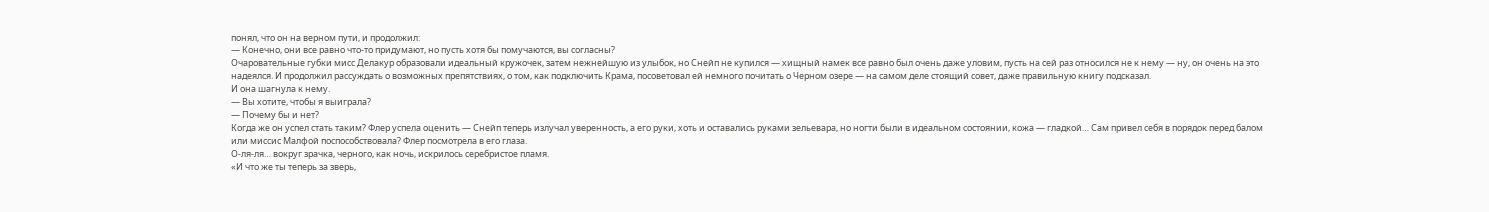понял, что он на верном пути, и продолжил:
— Конечно, они все равно что-то придумают, но пусть хотя бы помучаются, вы согласны?
Очаровательные губки мисс Делакур образовали идеальный кружочек, затем нежнейшую из улыбок, но Снейп не купился — хищный намек все равно был очень даже уловим, пусть на сей раз относился не к нему — ну, он очень на это надеялся. И продолжил рассуждать о возможных препятствиях, о том, как подключить Крама, посоветовал ей немного почитать о Черном озере — на самом деле стоящий совет, даже правильную книгу подсказал.
И она шагнула к нему.
— Вы хотите, чтобы я выиграла?
— Почему бы и нет?
Когда же он успел стать таким? Флер успела оценить — Снейп теперь излучал уверенность, а его руки, хоть и оставались руками зельевара, но ногти были в идеальном состоянии, кожа — гладкой… Сам привел себя в порядок перед балом или миссис Малфой поспособствовала? Флер посмотрела в его глаза.
О-ля-ля… вокруг зрачка, черного, как ночь, искрилось серебристое пламя.
«И что же ты теперь за зверь,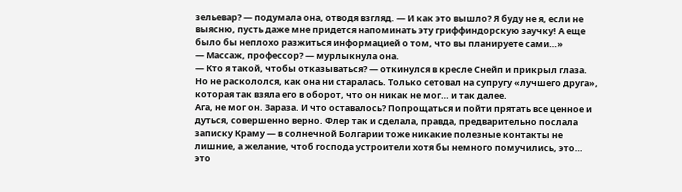зельевар? — подумала она, отводя взгляд. — И как это вышло? Я буду не я, если не выясню, пусть даже мне придется напоминать эту гриффиндорскую заучку! А еще было бы неплохо разжиться информацией о том, что вы планируете сами…»
— Массаж, профессор? — мурлыкнула она.
— Кто я такой, чтобы отказываться? — откинулся в кресле Снейп и прикрыл глаза.
Но не раскололся, как она ни старалась. Только сетовал на супругу «лучшего друга», которая так взяла его в оборот, что он никак не мог… и так далее.
Ага, не мог он. Зараза. И что оставалось? Попрощаться и пойти прятать все ценное и дуться, совершенно верно. Флер так и сделала, правда, предварительно послала записку Краму — в солнечной Болгарии тоже никакие полезные контакты не лишние, а желание, чтоб господа устроители хотя бы немного помучились, это… это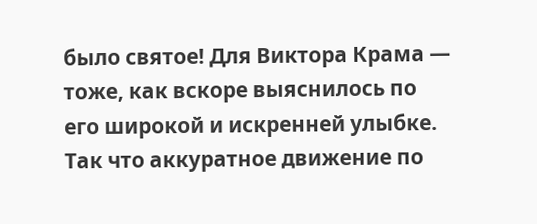было святое! Для Виктора Крама — тоже, как вскоре выяснилось по его широкой и искренней улыбке.
Так что аккуратное движение по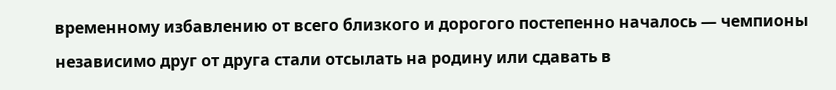временному избавлению от всего близкого и дорогого постепенно началось — чемпионы независимо друг от друга стали отсылать на родину или сдавать в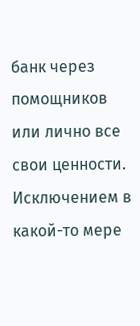банк через помощников или лично все свои ценности. Исключением в какой-то мере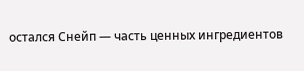остался Снейп — часть ценных ингредиентов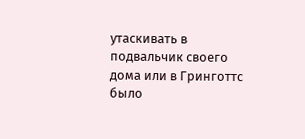утаскивать в подвальчик своего дома или в Гринготтс было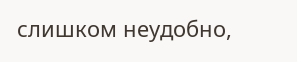слишком неудобно,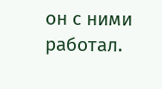он с ними работал.